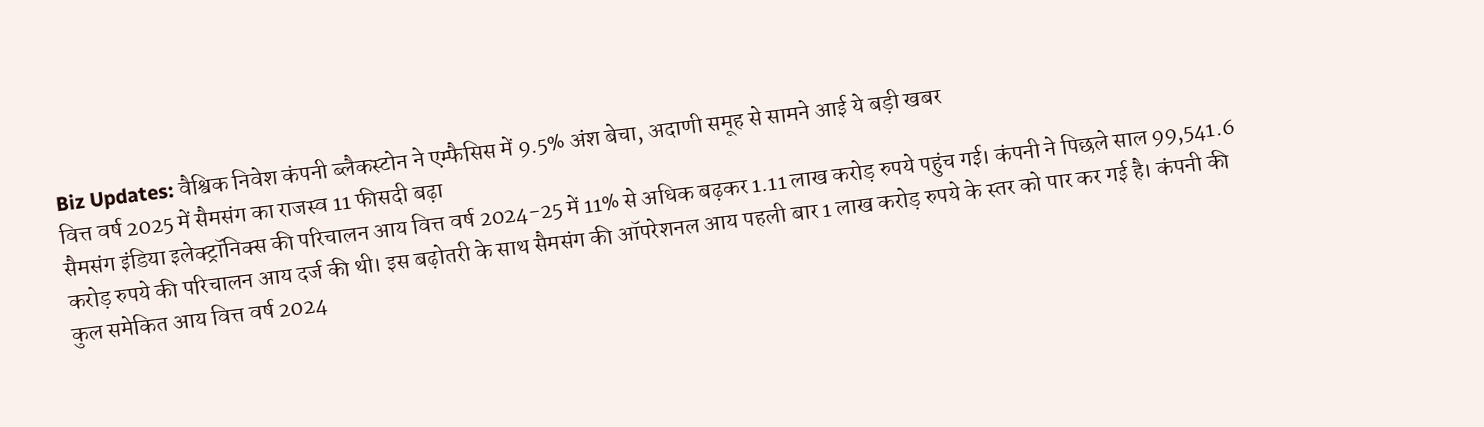Biz Updates: वैश्विक निवेश कंपनी ब्लैकस्टोन ने एम्फैसिस में 9.5% अंश बेचा, अदाणी समूह से सामने आई ये बड़ी खबर
वित्त वर्ष 2025 में सैमसंग का राजस्व 11 फीसदी बढ़ा
सैमसंग इंडिया इलेक्ट्रॉनिक्स की परिचालन आय वित्त वर्ष 2024-25 में 11% से अधिक बढ़कर 1.11 लाख करोड़ रुपये पहुंच गई। कंपनी ने पिछले साल 99,541.6 करोड़ रुपये की परिचालन आय दर्ज की थी। इस बढ़ोतरी के साथ सैमसंग की ऑपरेशनल आय पहली बार 1 लाख करोड़ रुपये के स्तर को पार कर गई है। कंपनी की कुल समेकित आय वित्त वर्ष 2024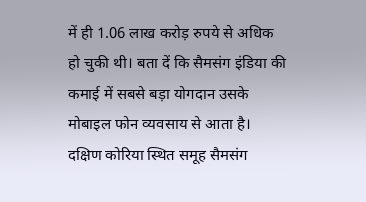में ही 1.06 लाख करोड़ रुपये से अधिक हो चुकी थी। बता दें कि सैमसंग इंडिया की कमाई में सबसे बड़ा योगदान उसके मोबाइल फोन व्यवसाय से आता है। दक्षिण कोरिया स्थित समूह सैमसंग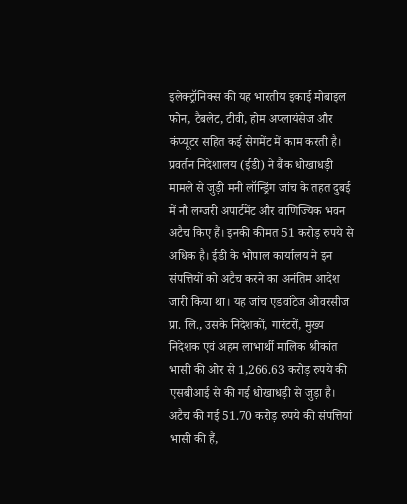इलेक्ट्रॉनिक्स की यह भारतीय इकाई मोबाइल फोन, टैबलेट, टीवी, होम अप्लायंसेज और कंप्यूटर सहित कई सेगमेंट में काम करती है।
प्रवर्तन निदेशालय (ईडी) ने बैंक धोखाधड़ी मामले से जुड़ी मनी लॉन्ड्रिंग जांच के तहत दुबई में नौ लग्जरी अपार्टमेंट और वाणिज्यिक भवन अटैच किए हैं। इनकी कीमत 51 करोड़ रुपये से अधिक है। ईडी के भोपाल कार्यालय ने इन संपत्तियों को अटैच करने का अनंतिम आदेश जारी किया था। यह जांच एडवांटेज ओवरसीज प्रा. लि., उसके निदेशकों, गारंटरों, मुख्य निदेशक एवं अहम लाभार्थी मालिक श्रीकांत भासी की ओर से 1,266.63 करोड़ रुपये की एसबीआई से की गई धोखाधड़ी से जुड़ा है। अटैच की गई 51.70 करोड़ रुपये की संपत्तियां भासी की हैं,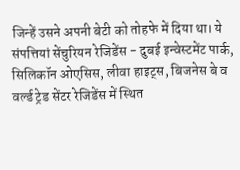जिन्हें उसने अपनी बेटी को तोहफे में दिया था। ये संपत्तियां सेंचुरियन रेजिडेंस - दुबई इन्वेस्टमेंट पार्क, सिलिकॉन ओएसिस, लीवा हाइट्स, बिजनेस बे व वर्ल्ड ट्रेड सेंटर रेजिडेंस में स्थित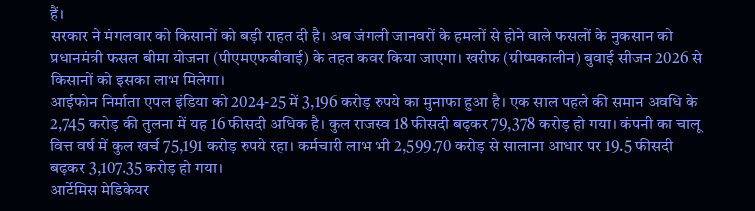हैं।
सरकार ने मंगलवार को किसानों को बड़ी राहत दी है। अब जंगली जानवरों के हमलों से होने वाले फसलों के नुकसान को प्रधानमंत्री फसल बीमा योजना (पीएमएफबीवाई) के तहत कवर किया जाएगा। खरीफ (ग्रीष्मकालीन) बुवाई सीजन 2026 से किसानों को इसका लाभ मिलेगा।
आईफोन निर्माता एपल इंडिया को 2024-25 में 3,196 करोड़ रुपये का मुनाफा हुआ है। एक साल पहले की समान अवधि के 2,745 करोड़ की तुलना में यह 16 फीसदी अधिक है। कुल राजस्व 18 फीसदी बढ़कर 79,378 करोड़ हो गया। कंपनी का चालू वित्त वर्ष में कुल खर्च 75,191 करोड़ रुपये रहा। कर्मचारी लाभ भी 2,599.70 करोड़ से सालाना आधार पर 19.5 फीसदी बढ़कर 3,107.35 करोड़ हो गया।
आर्टेमिस मेडिकेयर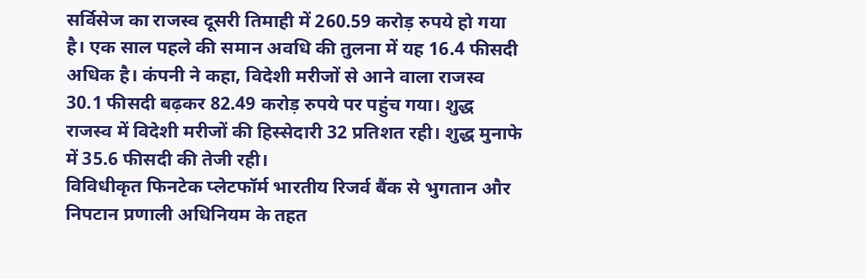सर्विसेज का राजस्व दूसरी तिमाही में 260.59 करोड़ रुपये हो गया है। एक साल पहले की समान अवधि की तुलना में यह 16.4 फीसदी अधिक है। कंपनी ने कहा, विदेशी मरीजों से आने वाला राजस्व 30.1 फीसदी बढ़कर 82.49 करोड़ रुपये पर पहुंच गया। शुद्ध राजस्व में विदेशी मरीजों की हिस्सेदारी 32 प्रतिशत रही। शुद्ध मुनाफे में 35.6 फीसदी की तेजी रही।
विविधीकृत फिनटेक प्लेटफॉर्म भारतीय रिजर्व बैंक से भुगतान और निपटान प्रणाली अधिनियम के तहत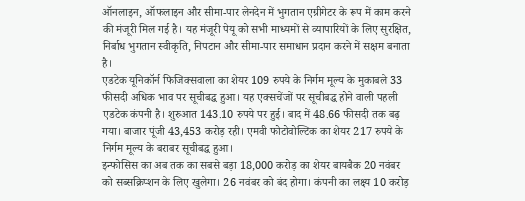ऑनलाइन, ऑफलाइन और सीमा-पार लेनदेन में भुगतान एग्रीगेटर के रूप में काम करने की मंजूरी मिल गई है। यह मंजूरी पेयू को सभी माध्यमों से व्यापारियों के लिए सुरक्षित, निर्बाध भुगतान स्वीकृति, निपटान और सीमा-पार समाधान प्रदान करने में सक्षम बनाता है।
एडटेक यूनिकॉर्न फिजिक्सवाला का शेयर 109 रुपये के निर्गम मूल्य के मुकाबले 33 फीसदी अधिक भाव पर सूचीबद्ध हुआ। यह एक्सचेंजों पर सूचीबद्ध होने वाली पहली एडटेक कंपनी है। शुरुआत 143.10 रुपये पर हुई। बाद में 48.66 फीसदी तक बढ़ गया। बाजार पूंजी 43,453 करोड़ रही। एमवी फोटोवोल्टिक का शेयर 217 रुपये के निर्गम मूल्य के बराबर सूचीबद्ध हुआ।
इन्फोसिस का अब तक का सबसे बड़ा 18,000 करोड़ का शेयर बायबैक 20 नवंबर को सब्सक्रिप्शन के लिए खुलेगा। 26 नवंबर को बंद होगा। कंपनी का लक्ष्य 10 करोड़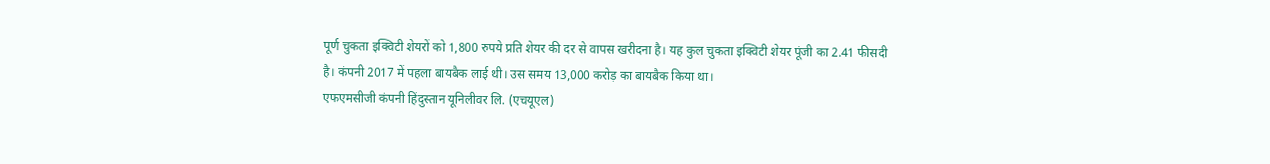पूर्ण चुकता इक्विटी शेयरों को 1,800 रुपये प्रति शेयर की दर से वापस खरीदना है। यह कुल चुकता इक्विटी शेयर पूंजी का 2.41 फीसदी है। कंपनी 2017 में पहला बायबैक लाई थी। उस समय 13,000 करोड़ का बायबैक किया था।
एफएमसीजी कंपनी हिंदुस्तान यूनिलीवर लि. (एचयूएल)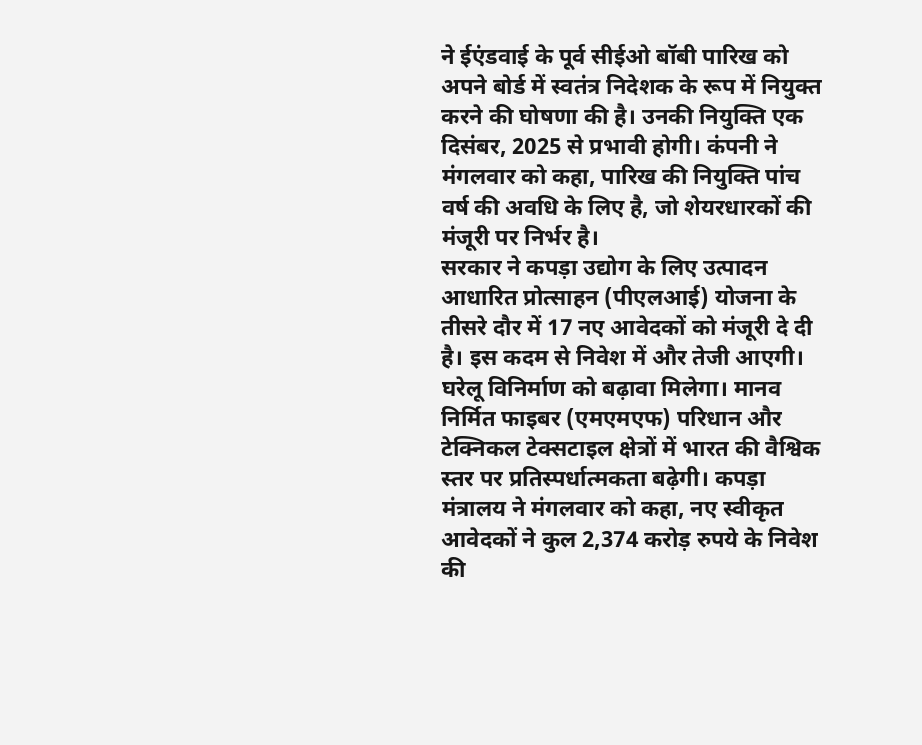ने ईएंडवाई के पूर्व सीईओ बॉबी पारिख को अपने बोर्ड में स्वतंत्र निदेशक के रूप में नियुक्त करने की घोषणा की है। उनकी नियुक्ति एक दिसंबर, 2025 से प्रभावी होगी। कंपनी ने मंगलवार को कहा, पारिख की नियुक्ति पांच वर्ष की अवधि के लिए है, जो शेयरधारकों की मंजूरी पर निर्भर है।
सरकार ने कपड़ा उद्योग के लिए उत्पादन आधारित प्रोत्साहन (पीएलआई) योजना के तीसरे दौर में 17 नए आवेदकों को मंजूरी दे दी है। इस कदम से निवेश में और तेजी आएगी। घरेलू विनिर्माण को बढ़ावा मिलेगा। मानव निर्मित फाइबर (एमएमएफ) परिधान और टेक्निकल टेक्सटाइल क्षेत्रों में भारत की वैश्विक स्तर पर प्रतिस्पर्धात्मकता बढ़ेगी। कपड़ा मंत्रालय ने मंगलवार को कहा, नए स्वीकृत आवेदकों ने कुल 2,374 करोड़ रुपये के निवेश की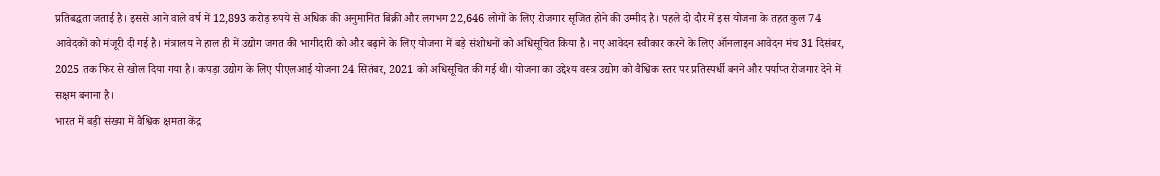प्रतिबद्धता जताई है। इससे आने वाले वर्ष में 12,893 करोड़ रुपये से अधिक की अनुमानित बिक्री और लगभग 22,646 लोगों के लिए रोजगार सृजित होने की उम्मीद है। पहले दो दौर में इस योजना के तहत कुल 74 आवेदकों को मंजूरी दी गई है। मंत्रालय ने हाल ही में उद्योग जगत की भागीदारी को और बढ़ाने के लिए योजना में बड़े संशोधनों को अधिसूचित किया है। नए आवेदन स्वीकार करने के लिए ऑनलाइन आवेदन मंच 31 दिसंबर, 2025 तक फिर से खोल दिया गया है। कपड़ा उद्योग के लिए पीएलआई योजना 24 सितंबर, 2021 को अधिसूचित की गई थी। योजना का उद्देश्य वस्त्र उद्योग को वैश्विक स्तर पर प्रतिस्पर्धी बनने और पर्याप्त रोजगार देने में सक्षम बनाना है।
भारत में बड़ी संख्या में वैश्विक क्षमता केंद्र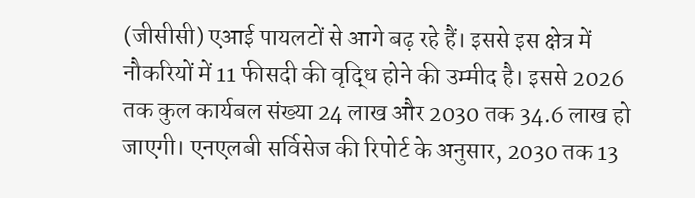(जीसीसी) एआई पायलटों से आगे बढ़ रहे हैं। इससे इस क्षेत्र में नौकरियों में 11 फीसदी की वृद्धि होने की उम्मीद है। इससे 2026 तक कुल कार्यबल संख्या 24 लाख और 2030 तक 34.6 लाख हो जाएगी। एनएलबी सर्विसेज की रिपोर्ट के अनुसार, 2030 तक 13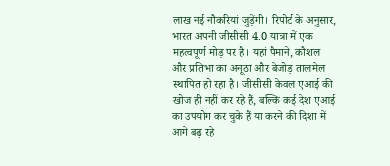लाख नई नौकरियां जुड़ेंगी। रिपोर्ट के अनुसार, भारत अपनी जीसीसी 4.0 यात्रा में एक महत्वपूर्ण मोड़ पर है। यहां पैमाने, कौशल और प्रतिभा का अनूठा और बेजोड़ तालमेल स्थापित हो रहा है। जीसीसी केवल एआई की खोज ही नहीं कर रहे हैं, बल्कि कई देश एआई का उपयोग कर चुके हैं या करने की दिशा में आगे बढ़ रहे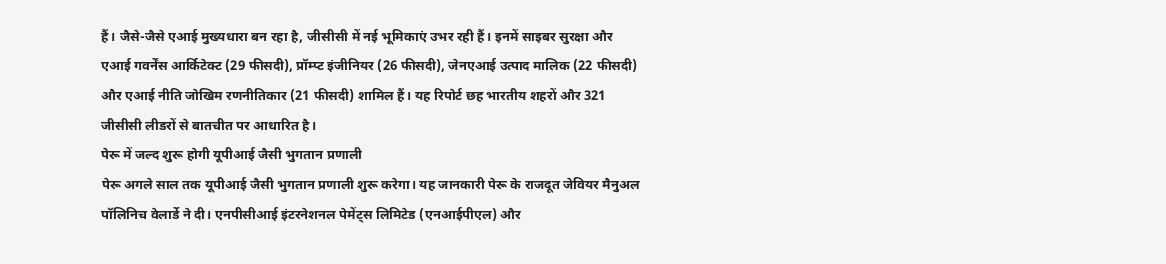हैं। जैसे-जैसे एआई मुख्यधारा बन रहा है, जीसीसी में नई भूमिकाएं उभर रही हैं। इनमें साइबर सुरक्षा और एआई गवर्नेंस आर्किटेक्ट (29 फीसदी), प्रॉम्प्ट इंजीनियर (26 फीसदी), जेनएआई उत्पाद मालिक (22 फीसदी) और एआई नीति जोखिम रणनीतिकार (21 फीसदी) शामिल हैं। यह रिपोर्ट छह भारतीय शहरों और 321 जीसीसी लीडरों से बातचीत पर आधारित है।
पेरू में जल्द शुरू होगी यूपीआई जैसी भुगतान प्रणाली
पेरू अगले साल तक यूपीआई जैसी भुगतान प्रणाली शुरू करेगा। यह जानकारी पेरू के राजदूत जेवियर मैनुअल पॉलिनिच वेलार्डे ने दी। एनपीसीआई इंटरनेशनल पेमेंट्स लिमिटेड (एनआईपीएल) और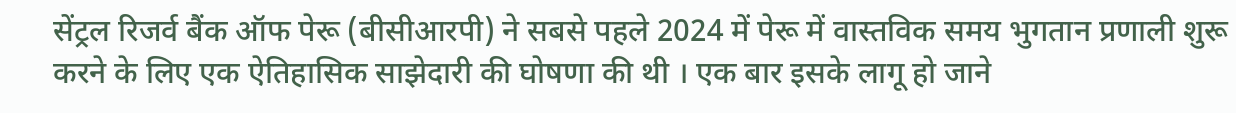सेंट्रल रिजर्व बैंक ऑफ पेरू (बीसीआरपी) ने सबसे पहले 2024 में पेरू में वास्तविक समय भुगतान प्रणाली शुरू करने के लिए एक ऐतिहासिक साझेदारी की घोषणा की थी । एक बार इसके लागू हो जाने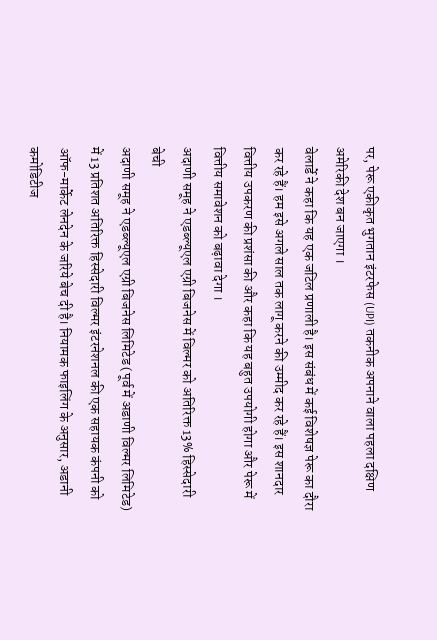पर, पेरू एकीकृत भुगतान इंटरफेस (UPI) तकनीक अपनाने वाला पहला दक्षिण अमेरिकी देश बन जाएगा ।
वेलार्डे ने कहा कि यह एक जटिल प्रणाली है। इस संबंध में कई विशेषज्ञ पेरू का दौरा कर रहे हैं। हम इसे अगले साल तक लागू करने की उम्मीद कर रहे हैं। इस शानदार वित्तीय उपकरण की प्रशंसा की और कहा कि यह बहुत उपयोगी होगा और पेरू में वित्तीय समावेशन को बढ़ावा देगा ।
अदाणी समूह ने एडब्ल्यूएल एग्री बिजनेस में विल्मर को अतिरिक्त 13% हिस्सेदारी बेची
अदाणी समूह ने एडब्ल्यूएल एग्री बिजनेस लिमिटेड (पूर्व में अडाणी विल्मर लिमिटेड) में 13 प्रतिशत अतिरिक्त हिस्सेदारी विल्मर इंटरनेशनल की एक सहायक कंपनी को ऑफ-मार्केट लेनदेन के जरिये बेच दी है। नियामक फाइलिंग के अनुसार, अडानी कमोडिटीज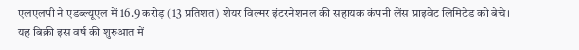एलएलपी ने एडब्ल्यूएल में 16.9 करोड़ (13 प्रतिशत) शेयर विल्मर इंटरनेशनल की सहायक कंपनी लेंस प्राइवेट लिमिटेड को बेचे।
यह बिक्री इस वर्ष की शुरुआत में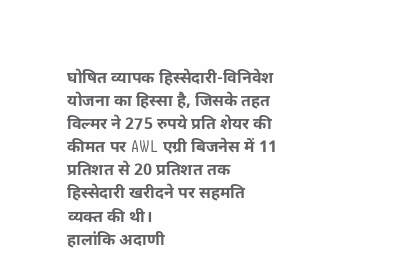घोषित व्यापक हिस्सेदारी-विनिवेश योजना का हिस्सा है, जिसके तहत विल्मर ने 275 रुपये प्रति शेयर की कीमत पर AWL एग्री बिजनेस में 11 प्रतिशत से 20 प्रतिशत तक हिस्सेदारी खरीदने पर सहमति व्यक्त की थी।
हालांकि अदाणी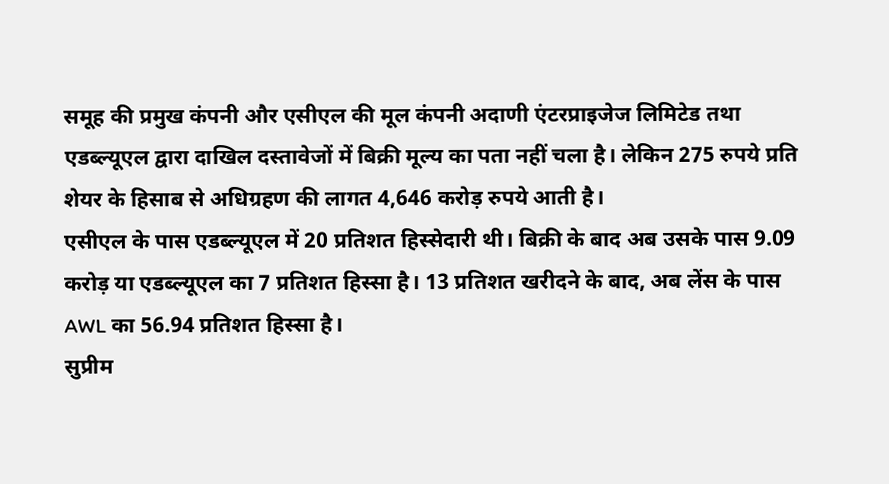समूह की प्रमुख कंपनी और एसीएल की मूल कंपनी अदाणी एंटरप्राइजेज लिमिटेड तथा एडब्ल्यूएल द्वारा दाखिल दस्तावेजों में बिक्री मूल्य का पता नहीं चला है। लेकिन 275 रुपये प्रति शेयर के हिसाब से अधिग्रहण की लागत 4,646 करोड़ रुपये आती है।
एसीएल के पास एडब्ल्यूएल में 20 प्रतिशत हिस्सेदारी थी। बिक्री के बाद अब उसके पास 9.09 करोड़ या एडब्ल्यूएल का 7 प्रतिशत हिस्सा है। 13 प्रतिशत खरीदने के बाद, अब लेंस के पास AWL का 56.94 प्रतिशत हिस्सा है।
सुप्रीम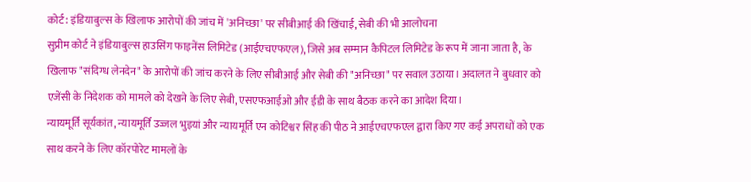कोर्ट: इंडियाबुल्स के खिलाफ आरोपों की जांच में 'अनिच्छा' पर सीबीआई की खिंचाई, सेबी की भी आलोचना
सुप्रीम कोर्ट ने इंडियाबुल्स हाउसिंग फाइनेंस लिमिटेड (आईएचएफएल), जिसे अब सम्मान कैपिटल लिमिटेड के रूप में जाना जाता है, के खिलाफ "संदिग्ध लेनदेन" के आरोपों की जांच करने के लिए सीबीआई और सेबी की "अनिच्छा" पर सवाल उठाया। अदालत ने बुधवार को एजेंसी के निदेशक को मामले को देखने के लिए सेबी, एसएफआईओ और ईडी के साथ बैठक करने का आदेश दिया।
न्यायमूर्ति सूर्यकांत, न्यायमूर्ति उज्जल भुइयां और न्यायमूर्ति एन कोटिश्वर सिंह की पीठ ने आईएचएफएल द्वारा किए गए कई अपराधों को एक साथ करने के लिए कॉरपोरेट मामलों के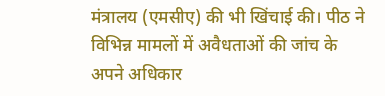मंत्रालय (एमसीए) की भी खिंचाई की। पीठ ने विभिन्न मामलों में अवैधताओं की जांच के अपने अधिकार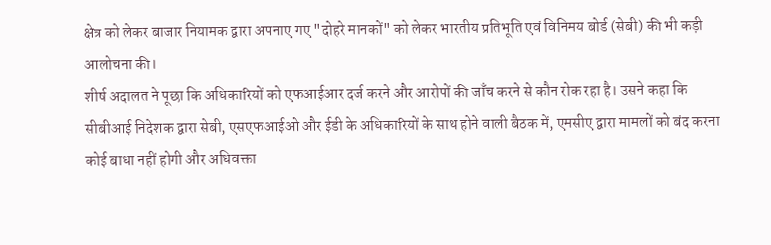क्षेत्र को लेकर बाजार नियामक द्वारा अपनाए गए "दोहरे मानकों" को लेकर भारतीय प्रतिभूति एवं विनिमय बोर्ड (सेबी) की भी कड़ी आलोचना की।
शीर्ष अदालत ने पूछा कि अधिकारियों को एफआईआर दर्ज करने और आरोपों की जाँच करने से कौन रोक रहा है। उसने कहा कि सीबीआई निदेशक द्वारा सेबी, एसएफआईओ और ईडी के अधिकारियों के साथ होने वाली बैठक में, एमसीए द्वारा मामलों को बंद करना कोई बाधा नहीं होगी और अधिवक्ता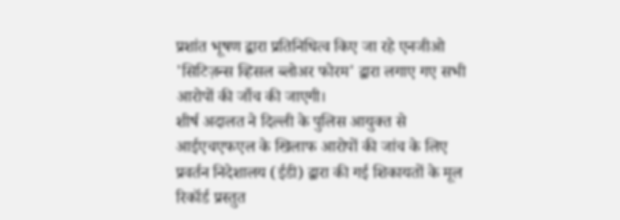प्रशांत भूषण द्वारा प्रतिनिधित्व किए जा रहे एनजीओ 'सिटिज़न्स व्हिसल ब्लोअर फोरम' द्वारा लगाए गए सभी आरोपों की जाँच की जाएगी।
शीर्ष अदालत ने दिल्ली के पुलिस आयुक्त से आईएचएफएल के खिलाफ आरोपों की जांच के लिए प्रवर्तन निदेशालय (ईडी) द्वारा की गई शिकायतों के मूल रिकॉर्ड प्रस्तुत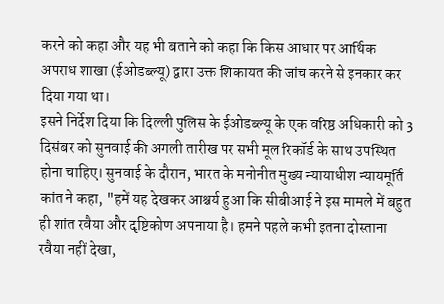करने को कहा और यह भी बताने को कहा कि किस आधार पर आर्थिक अपराध शाखा (ईओडब्ल्यू) द्वारा उक्त शिकायत की जांच करने से इनकार कर दिया गया था।
इसने निर्देश दिया कि दिल्ली पुलिस के ईओडब्ल्यू के एक वरिष्ठ अधिकारी को 3 दिसंबर को सुनवाई की अगली तारीख पर सभी मूल रिकॉर्ड के साथ उपस्थित होना चाहिए। सुनवाई के दौरान, भारत के मनोनीत मुख्य न्यायाधीश न्यायमूर्ति कांत ने कहा, "हमें यह देखकर आश्चर्य हुआ कि सीबीआई ने इस मामले में बहुत ही शांत रवैया और दृष्टिकोण अपनाया है। हमने पहले कभी इतना दोस्ताना रवैया नहीं देखा,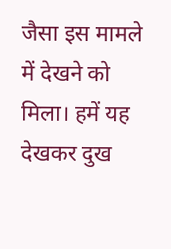जैसा इस मामले में देखने को मिला। हमें यह देखकर दुख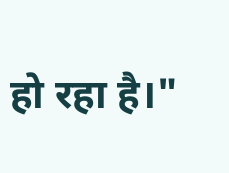हो रहा है।"